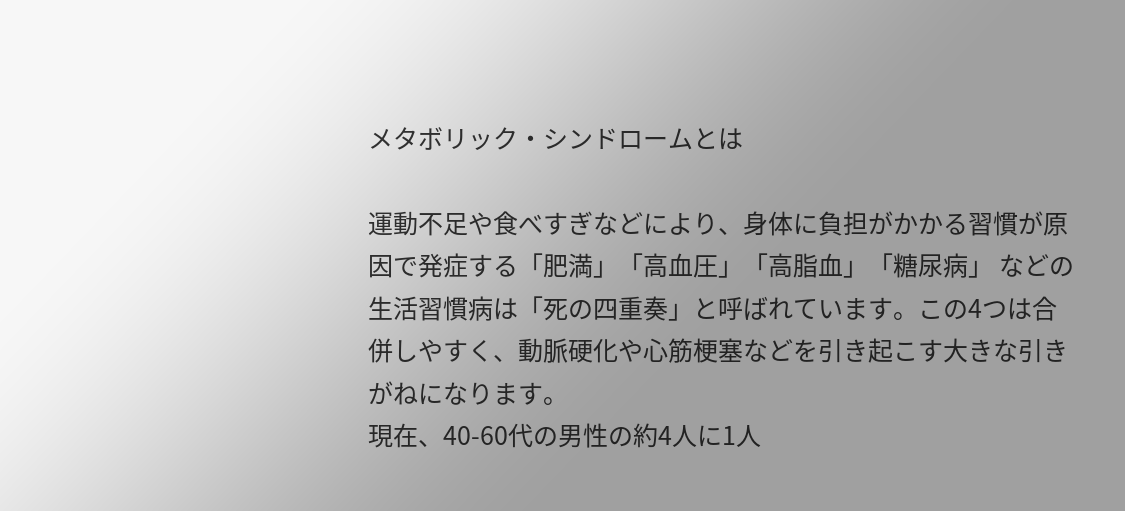メタボリック・シンドロームとは

運動不足や食べすぎなどにより、身体に負担がかかる習慣が原因で発症する「肥満」「高血圧」「高脂血」「糖尿病」 などの生活習慣病は「死の四重奏」と呼ばれています。この4つは合併しやすく、動脈硬化や心筋梗塞などを引き起こす大きな引きがねになります。
現在、40-60代の男性の約4人に1人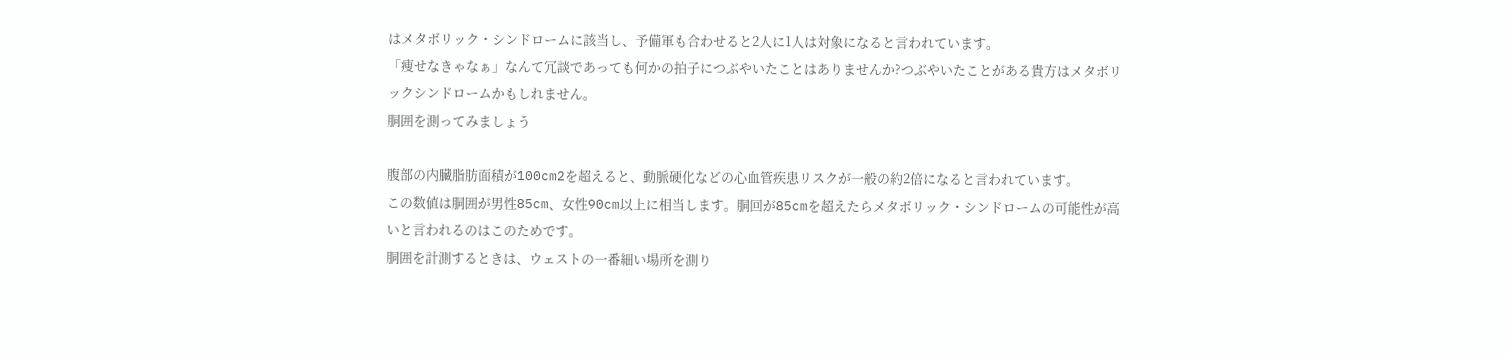はメタボリック・シンドロームに該当し、予備軍も合わせると2人に1人は対象になると言われています。
「痩せなきゃなぁ」なんて冗談であっても何かの拍子につぶやいたことはありませんか?つぶやいたことがある貴方はメタボリックシンドロームかもしれません。
胴囲を測ってみましょう

腹部の内臓脂肪面積が100cm2を超えると、動脈硬化などの心血管疾患リスクが一般の約2倍になると言われています。
この数値は胴囲が男性85cm、女性90cm以上に相当します。胴回が85cmを超えたらメタボリック・シンドロームの可能性が高いと言われるのはこのためです。
胴囲を計測するときは、ウェストの一番細い場所を測り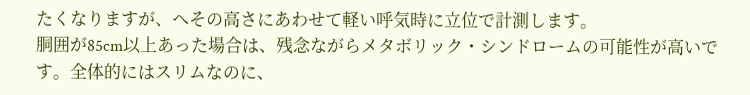たくなりますが、へその高さにあわせて軽い呼気時に立位で計測します。
胴囲が85cm以上あった場合は、残念ながらメタボリック・シンドロームの可能性が高いです。全体的にはスリムなのに、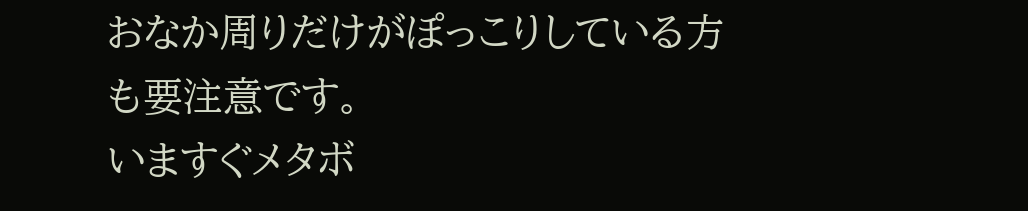おなか周りだけがぽっこりしている方も要注意です。
いますぐメタボ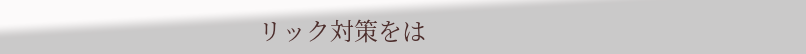リック対策をは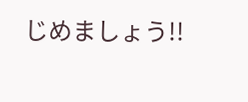じめましょう!!